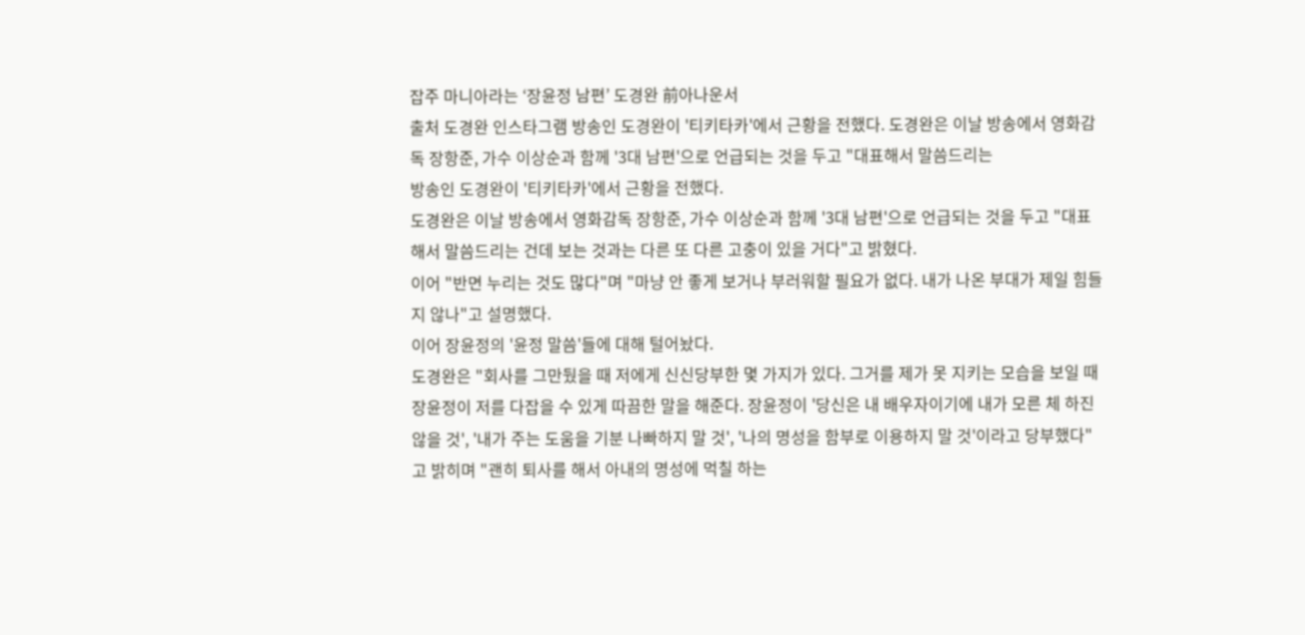잡주 마니아라는 ‘장윤정 남편’ 도경완 前아나운서
출처 도경완 인스타그램 방송인 도경완이 '티키타카'에서 근황을 전했다. 도경완은 이날 방송에서 영화감독 장항준, 가수 이상순과 함께 '3대 남편'으로 언급되는 것을 두고 "대표해서 말씀드리는
방송인 도경완이 '티키타카'에서 근황을 전했다.
도경완은 이날 방송에서 영화감독 장항준, 가수 이상순과 함께 '3대 남편'으로 언급되는 것을 두고 "대표해서 말씀드리는 건데 보는 것과는 다른 또 다른 고충이 있을 거다"고 밝혔다.
이어 "반면 누리는 것도 많다"며 "마냥 안 좋게 보거나 부러워할 필요가 없다. 내가 나온 부대가 제일 힘들지 않나"고 설명했다.
이어 장윤정의 '윤정 말씀'들에 대해 털어놨다.
도경완은 "회사를 그만뒀을 때 저에게 신신당부한 몇 가지가 있다. 그거를 제가 못 지키는 모습을 보일 때 장윤정이 저를 다잡을 수 있게 따끔한 말을 해준다. 장윤정이 '당신은 내 배우자이기에 내가 모른 체 하진 않을 것', '내가 주는 도움을 기분 나빠하지 말 것', '나의 명성을 함부로 이용하지 말 것'이라고 당부했다"고 밝히며 "괜히 퇴사를 해서 아내의 명성에 먹칠 하는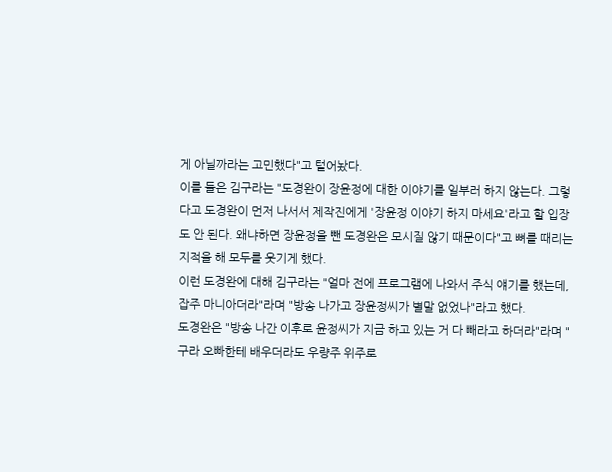게 아닐까라는 고민했다"고 털어놨다.
이를 들은 김구라는 "도경완이 장윤정에 대한 이야기를 일부러 하지 않는다. 그렇다고 도경완이 먼저 나서서 제작진에게 '장윤정 이야기 하지 마세요'라고 할 입장도 안 된다. 왜냐하면 장윤정을 뺀 도경완은 모시질 않기 때문이다"고 뼈를 때리는 지적을 해 모두를 웃기게 했다.
이런 도경완에 대해 김구라는 "얼마 전에 프로그램에 나와서 주식 얘기를 했는데, 잡주 마니아더라"라며 "방송 나가고 장윤정씨가 별말 없었나"라고 했다.
도경완은 "방송 나간 이후로 윤정씨가 지금 하고 있는 거 다 빼라고 하더라"라며 "구라 오빠한테 배우더라도 우량주 위주로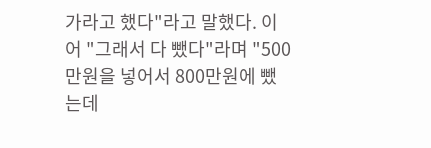가라고 했다"라고 말했다. 이어 "그래서 다 뺐다"라며 "500만원을 넣어서 800만원에 뺐는데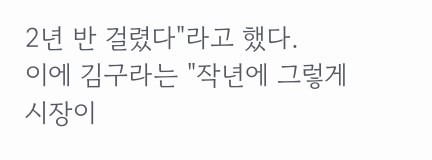2년 반 걸렸다"라고 했다.
이에 김구라는 "작년에 그렇게 시장이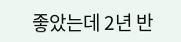좋았는데 2년 반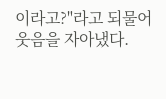이라고?"라고 되물어 웃음을 자아냈다.